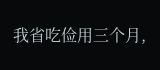我省吃俭用三个月,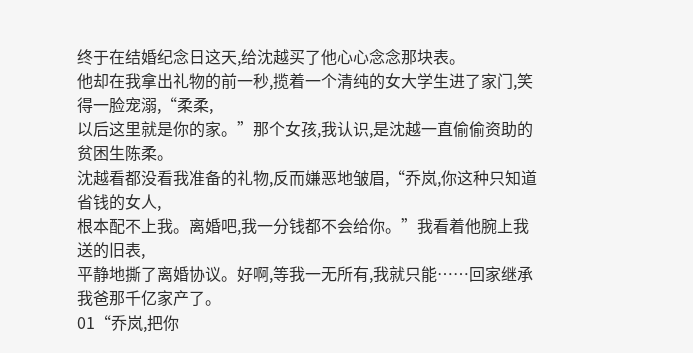终于在结婚纪念日这天,给沈越买了他心心念念那块表。
他却在我拿出礼物的前一秒,揽着一个清纯的女大学生进了家门,笑得一脸宠溺,“柔柔,
以后这里就是你的家。”那个女孩,我认识,是沈越一直偷偷资助的贫困生陈柔。
沈越看都没看我准备的礼物,反而嫌恶地皱眉,“乔岚,你这种只知道省钱的女人,
根本配不上我。离婚吧,我一分钱都不会给你。”我看着他腕上我送的旧表,
平静地撕了离婚协议。好啊,等我一无所有,我就只能……回家继承我爸那千亿家产了。
01“乔岚,把你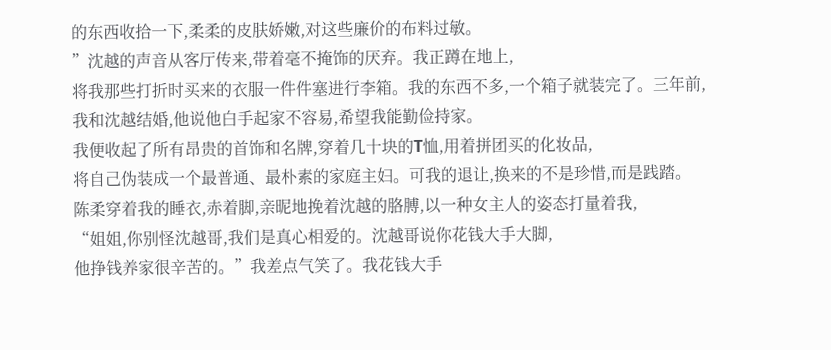的东西收拾一下,柔柔的皮肤娇嫩,对这些廉价的布料过敏。
”沈越的声音从客厅传来,带着毫不掩饰的厌弃。我正蹲在地上,
将我那些打折时买来的衣服一件件塞进行李箱。我的东西不多,一个箱子就装完了。三年前,
我和沈越结婚,他说他白手起家不容易,希望我能勤俭持家。
我便收起了所有昂贵的首饰和名牌,穿着几十块的T恤,用着拼团买的化妆品,
将自己伪装成一个最普通、最朴素的家庭主妇。可我的退让,换来的不是珍惜,而是践踏。
陈柔穿着我的睡衣,赤着脚,亲昵地挽着沈越的胳膊,以一种女主人的姿态打量着我,
“姐姐,你别怪沈越哥,我们是真心相爱的。沈越哥说你花钱大手大脚,
他挣钱养家很辛苦的。”我差点气笑了。我花钱大手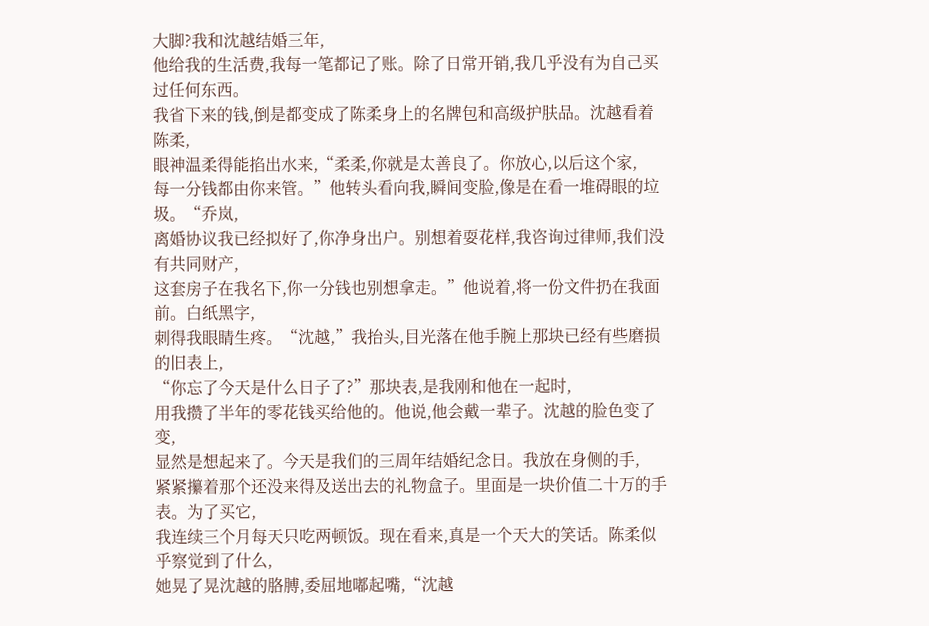大脚?我和沈越结婚三年,
他给我的生活费,我每一笔都记了账。除了日常开销,我几乎没有为自己买过任何东西。
我省下来的钱,倒是都变成了陈柔身上的名牌包和高级护肤品。沈越看着陈柔,
眼神温柔得能掐出水来,“柔柔,你就是太善良了。你放心,以后这个家,
每一分钱都由你来管。”他转头看向我,瞬间变脸,像是在看一堆碍眼的垃圾。“乔岚,
离婚协议我已经拟好了,你净身出户。别想着耍花样,我咨询过律师,我们没有共同财产,
这套房子在我名下,你一分钱也别想拿走。”他说着,将一份文件扔在我面前。白纸黑字,
刺得我眼睛生疼。“沈越,”我抬头,目光落在他手腕上那块已经有些磨损的旧表上,
“你忘了今天是什么日子了?”那块表,是我刚和他在一起时,
用我攒了半年的零花钱买给他的。他说,他会戴一辈子。沈越的脸色变了变,
显然是想起来了。今天是我们的三周年结婚纪念日。我放在身侧的手,
紧紧攥着那个还没来得及送出去的礼物盒子。里面是一块价值二十万的手表。为了买它,
我连续三个月每天只吃两顿饭。现在看来,真是一个天大的笑话。陈柔似乎察觉到了什么,
她晃了晃沈越的胳膊,委屈地嘟起嘴,“沈越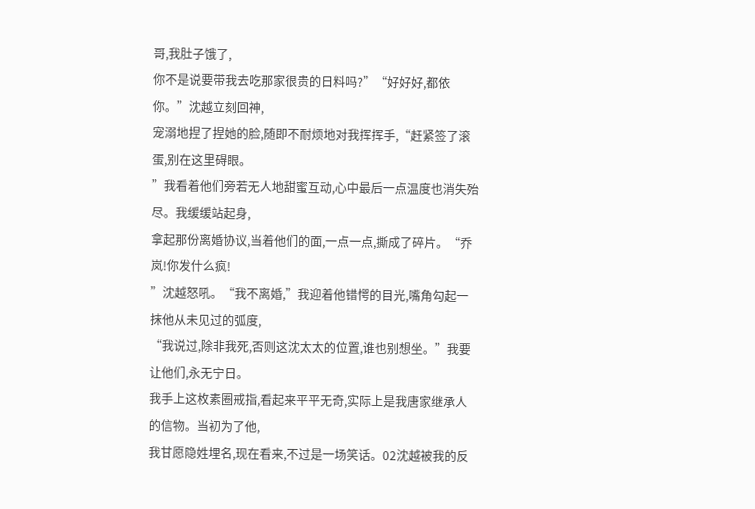哥,我肚子饿了,
你不是说要带我去吃那家很贵的日料吗?”“好好好,都依你。”沈越立刻回神,
宠溺地捏了捏她的脸,随即不耐烦地对我挥挥手,“赶紧签了滚蛋,别在这里碍眼。
”我看着他们旁若无人地甜蜜互动,心中最后一点温度也消失殆尽。我缓缓站起身,
拿起那份离婚协议,当着他们的面,一点一点,撕成了碎片。“乔岚!你发什么疯!
”沈越怒吼。“我不离婚,”我迎着他错愕的目光,嘴角勾起一抹他从未见过的弧度,
“我说过,除非我死,否则这沈太太的位置,谁也别想坐。”我要让他们,永无宁日。
我手上这枚素圈戒指,看起来平平无奇,实际上是我唐家继承人的信物。当初为了他,
我甘愿隐姓埋名,现在看来,不过是一场笑话。02沈越被我的反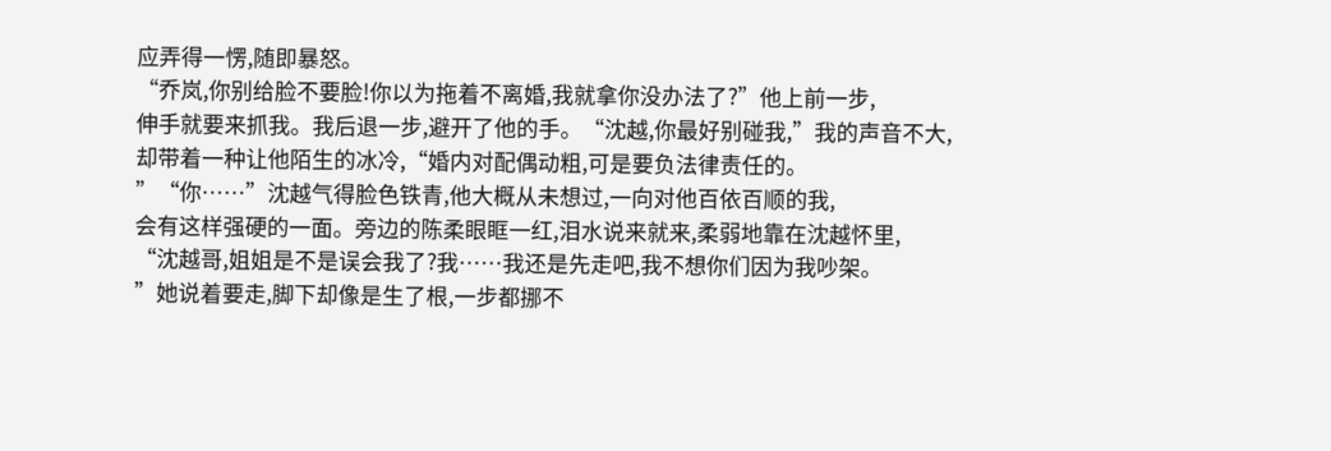应弄得一愣,随即暴怒。
“乔岚,你别给脸不要脸!你以为拖着不离婚,我就拿你没办法了?”他上前一步,
伸手就要来抓我。我后退一步,避开了他的手。“沈越,你最好别碰我,”我的声音不大,
却带着一种让他陌生的冰冷,“婚内对配偶动粗,可是要负法律责任的。
”“你……”沈越气得脸色铁青,他大概从未想过,一向对他百依百顺的我,
会有这样强硬的一面。旁边的陈柔眼眶一红,泪水说来就来,柔弱地靠在沈越怀里,
“沈越哥,姐姐是不是误会我了?我……我还是先走吧,我不想你们因为我吵架。
”她说着要走,脚下却像是生了根,一步都挪不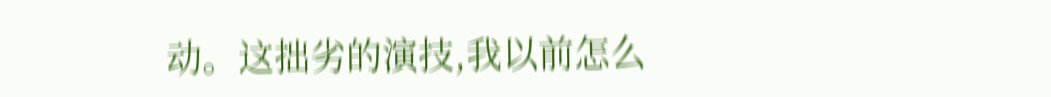动。这拙劣的演技,我以前怎么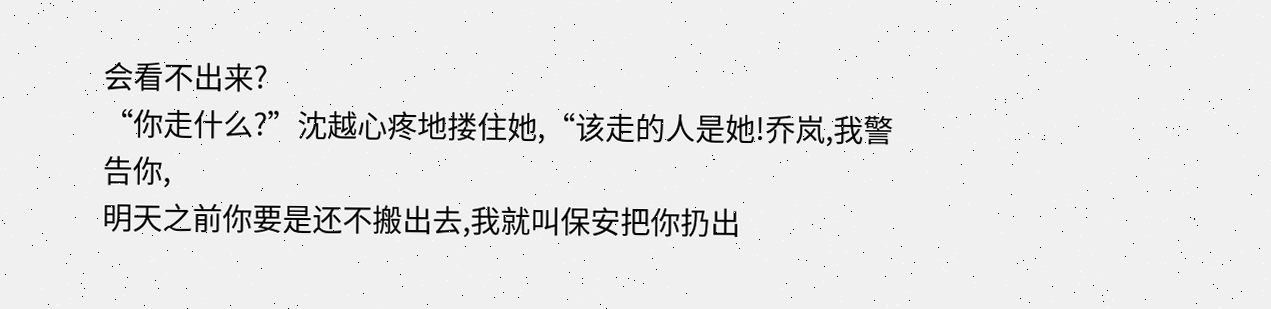会看不出来?
“你走什么?”沈越心疼地搂住她,“该走的人是她!乔岚,我警告你,
明天之前你要是还不搬出去,我就叫保安把你扔出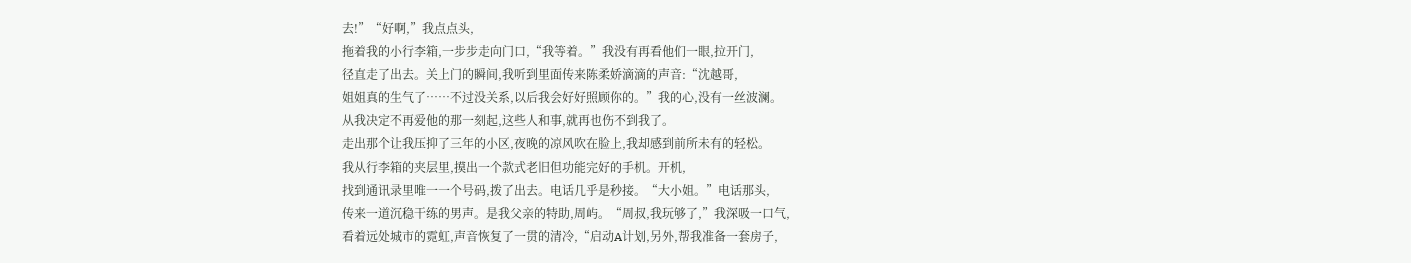去!”“好啊,”我点点头,
拖着我的小行李箱,一步步走向门口,“我等着。”我没有再看他们一眼,拉开门,
径直走了出去。关上门的瞬间,我听到里面传来陈柔娇滴滴的声音:“沈越哥,
姐姐真的生气了……不过没关系,以后我会好好照顾你的。”我的心,没有一丝波澜。
从我决定不再爱他的那一刻起,这些人和事,就再也伤不到我了。
走出那个让我压抑了三年的小区,夜晚的凉风吹在脸上,我却感到前所未有的轻松。
我从行李箱的夹层里,摸出一个款式老旧但功能完好的手机。开机,
找到通讯录里唯一一个号码,拨了出去。电话几乎是秒接。“大小姐。”电话那头,
传来一道沉稳干练的男声。是我父亲的特助,周屿。“周叔,我玩够了,”我深吸一口气,
看着远处城市的霓虹,声音恢复了一贯的清冷,“启动A计划,另外,帮我准备一套房子,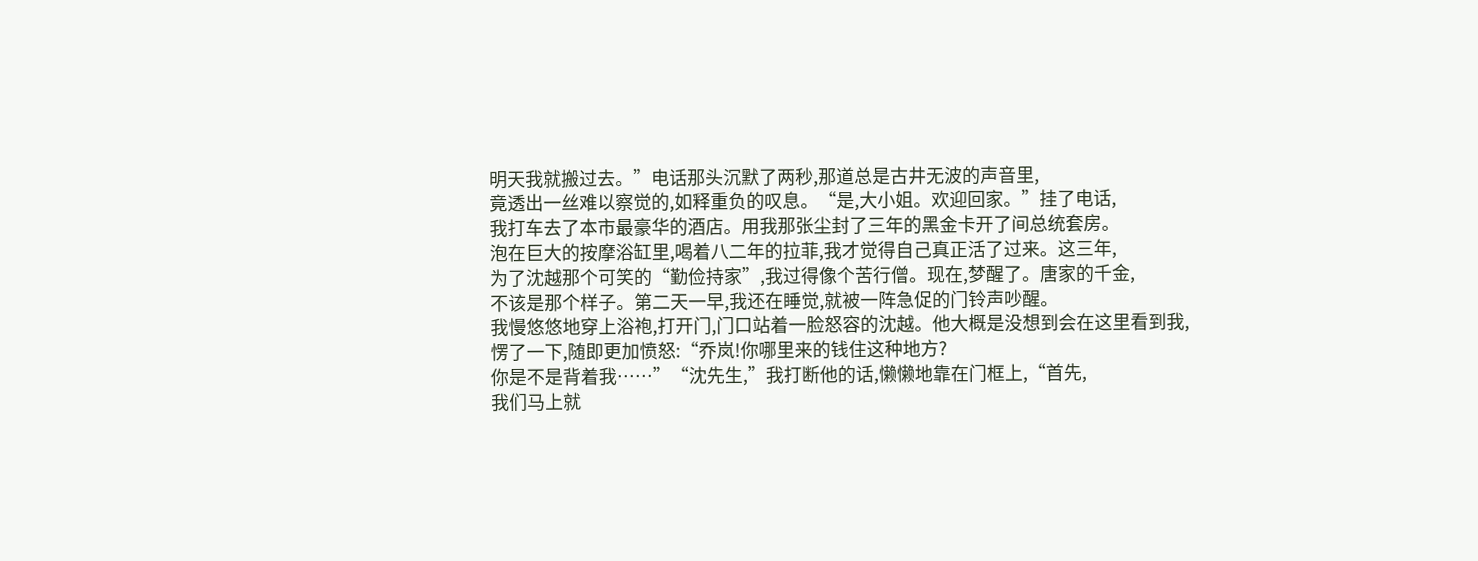明天我就搬过去。”电话那头沉默了两秒,那道总是古井无波的声音里,
竟透出一丝难以察觉的,如释重负的叹息。“是,大小姐。欢迎回家。”挂了电话,
我打车去了本市最豪华的酒店。用我那张尘封了三年的黑金卡开了间总统套房。
泡在巨大的按摩浴缸里,喝着八二年的拉菲,我才觉得自己真正活了过来。这三年,
为了沈越那个可笑的“勤俭持家”,我过得像个苦行僧。现在,梦醒了。唐家的千金,
不该是那个样子。第二天一早,我还在睡觉,就被一阵急促的门铃声吵醒。
我慢悠悠地穿上浴袍,打开门,门口站着一脸怒容的沈越。他大概是没想到会在这里看到我,
愣了一下,随即更加愤怒:“乔岚!你哪里来的钱住这种地方?
你是不是背着我……”“沈先生,”我打断他的话,懒懒地靠在门框上,“首先,
我们马上就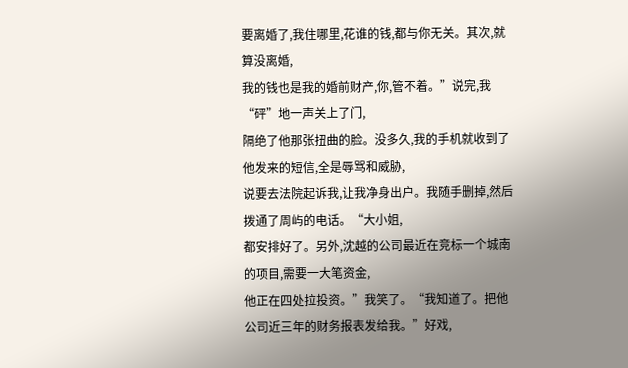要离婚了,我住哪里,花谁的钱,都与你无关。其次,就算没离婚,
我的钱也是我的婚前财产,你,管不着。”说完,我“砰”地一声关上了门,
隔绝了他那张扭曲的脸。没多久,我的手机就收到了他发来的短信,全是辱骂和威胁,
说要去法院起诉我,让我净身出户。我随手删掉,然后拨通了周屿的电话。“大小姐,
都安排好了。另外,沈越的公司最近在竞标一个城南的项目,需要一大笔资金,
他正在四处拉投资。”我笑了。“我知道了。把他公司近三年的财务报表发给我。”好戏,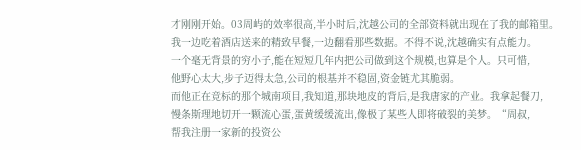才刚刚开始。03周屿的效率很高,半小时后,沈越公司的全部资料就出现在了我的邮箱里。
我一边吃着酒店送来的精致早餐,一边翻看那些数据。不得不说,沈越确实有点能力。
一个毫无背景的穷小子,能在短短几年内把公司做到这个规模,也算是个人。只可惜,
他野心太大,步子迈得太急,公司的根基并不稳固,资金链尤其脆弱。
而他正在竞标的那个城南项目,我知道,那块地皮的背后,是我唐家的产业。我拿起餐刀,
慢条斯理地切开一颗流心蛋,蛋黄缓缓流出,像极了某些人即将破裂的美梦。“周叔,
帮我注册一家新的投资公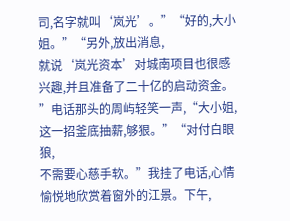司,名字就叫‘岚光’。”“好的,大小姐。”“另外,放出消息,
就说‘岚光资本’对城南项目也很感兴趣,并且准备了二十亿的启动资金。
”电话那头的周屿轻笑一声,“大小姐,这一招釜底抽薪,够狠。”“对付白眼狼,
不需要心慈手软。”我挂了电话,心情愉悦地欣赏着窗外的江景。下午,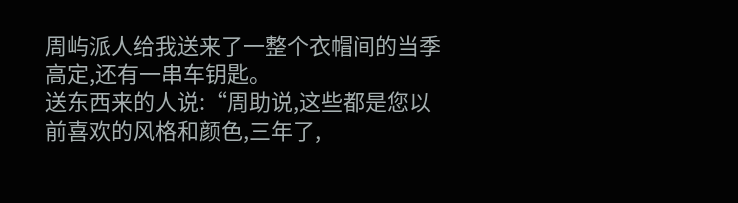周屿派人给我送来了一整个衣帽间的当季高定,还有一串车钥匙。
送东西来的人说:“周助说,这些都是您以前喜欢的风格和颜色,三年了,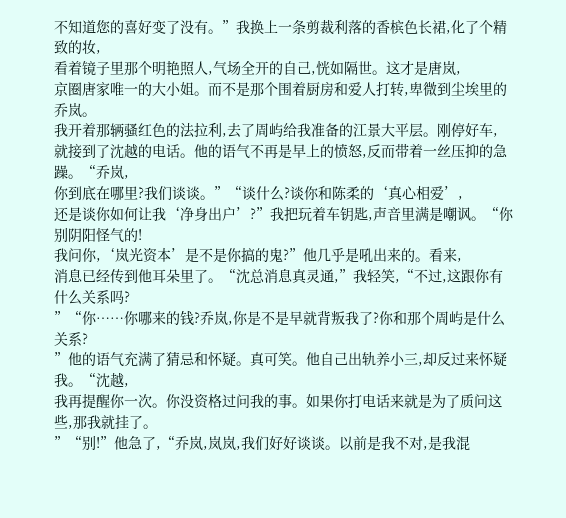不知道您的喜好变了没有。”我换上一条剪裁利落的香槟色长裙,化了个精致的妆,
看着镜子里那个明艳照人,气场全开的自己,恍如隔世。这才是唐岚,
京圈唐家唯一的大小姐。而不是那个围着厨房和爱人打转,卑微到尘埃里的乔岚。
我开着那辆骚红色的法拉利,去了周屿给我准备的江景大平层。刚停好车,
就接到了沈越的电话。他的语气不再是早上的愤怒,反而带着一丝压抑的急躁。“乔岚,
你到底在哪里?我们谈谈。”“谈什么?谈你和陈柔的‘真心相爱’,
还是谈你如何让我‘净身出户’?”我把玩着车钥匙,声音里满是嘲讽。“你别阴阳怪气的!
我问你,‘岚光资本’是不是你搞的鬼?”他几乎是吼出来的。看来,
消息已经传到他耳朵里了。“沈总消息真灵通,”我轻笑,“不过,这跟你有什么关系吗?
”“你……你哪来的钱?乔岚,你是不是早就背叛我了?你和那个周屿是什么关系?
”他的语气充满了猜忌和怀疑。真可笑。他自己出轨养小三,却反过来怀疑我。“沈越,
我再提醒你一次。你没资格过问我的事。如果你打电话来就是为了质问这些,那我就挂了。
”“别!”他急了,“乔岚,岚岚,我们好好谈谈。以前是我不对,是我混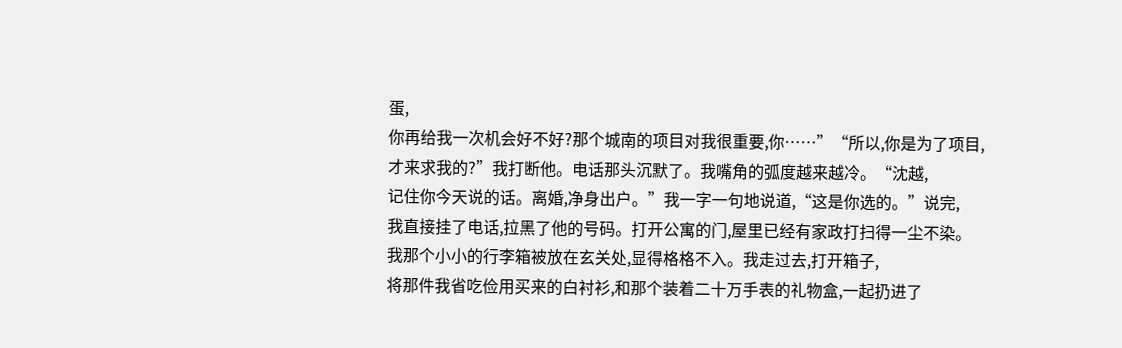蛋,
你再给我一次机会好不好?那个城南的项目对我很重要,你……”“所以,你是为了项目,
才来求我的?”我打断他。电话那头沉默了。我嘴角的弧度越来越冷。“沈越,
记住你今天说的话。离婚,净身出户。”我一字一句地说道,“这是你选的。”说完,
我直接挂了电话,拉黑了他的号码。打开公寓的门,屋里已经有家政打扫得一尘不染。
我那个小小的行李箱被放在玄关处,显得格格不入。我走过去,打开箱子,
将那件我省吃俭用买来的白衬衫,和那个装着二十万手表的礼物盒,一起扔进了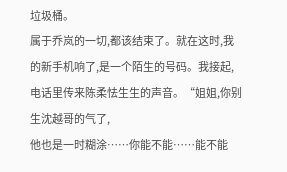垃圾桶。
属于乔岚的一切,都该结束了。就在这时,我的新手机响了,是一个陌生的号码。我接起,
电话里传来陈柔怯生生的声音。“姐姐,你别生沈越哥的气了,
他也是一时糊涂……你能不能……能不能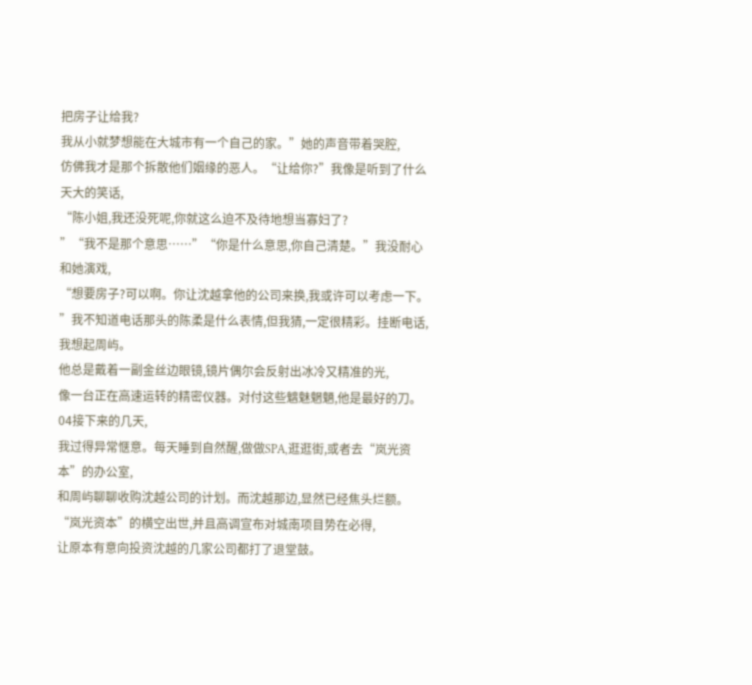把房子让给我?
我从小就梦想能在大城市有一个自己的家。”她的声音带着哭腔,
仿佛我才是那个拆散他们姻缘的恶人。“让给你?”我像是听到了什么天大的笑话,
“陈小姐,我还没死呢,你就这么迫不及待地想当寡妇了?
”“我不是那个意思……”“你是什么意思,你自己清楚。”我没耐心和她演戏,
“想要房子?可以啊。你让沈越拿他的公司来换,我或许可以考虑一下。
”我不知道电话那头的陈柔是什么表情,但我猜,一定很精彩。挂断电话,我想起周屿。
他总是戴着一副金丝边眼镜,镜片偶尔会反射出冰冷又精准的光,
像一台正在高速运转的精密仪器。对付这些魑魅魍魉,他是最好的刀。04接下来的几天,
我过得异常惬意。每天睡到自然醒,做做SPA,逛逛街,或者去“岚光资本”的办公室,
和周屿聊聊收购沈越公司的计划。而沈越那边,显然已经焦头烂额。
“岚光资本”的横空出世,并且高调宣布对城南项目势在必得,
让原本有意向投资沈越的几家公司都打了退堂鼓。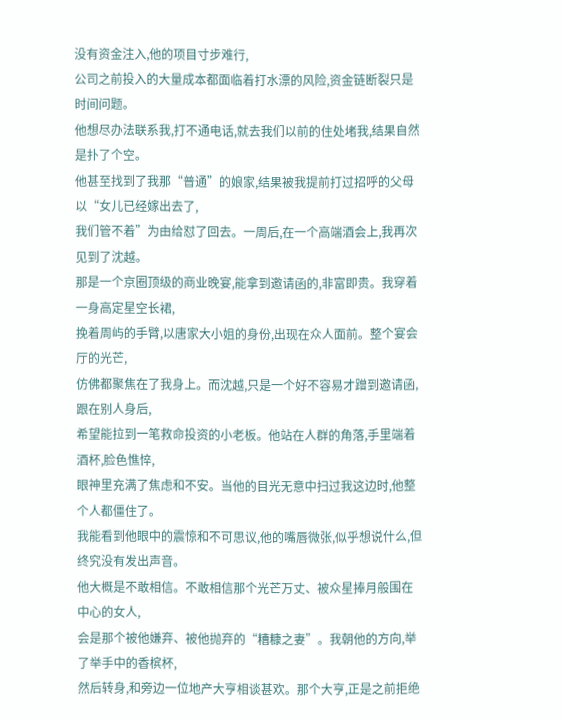没有资金注入,他的项目寸步难行,
公司之前投入的大量成本都面临着打水漂的风险,资金链断裂只是时间问题。
他想尽办法联系我,打不通电话,就去我们以前的住处堵我,结果自然是扑了个空。
他甚至找到了我那“普通”的娘家,结果被我提前打过招呼的父母以“女儿已经嫁出去了,
我们管不着”为由给怼了回去。一周后,在一个高端酒会上,我再次见到了沈越。
那是一个京圈顶级的商业晚宴,能拿到邀请函的,非富即贵。我穿着一身高定星空长裙,
挽着周屿的手臂,以唐家大小姐的身份,出现在众人面前。整个宴会厅的光芒,
仿佛都聚焦在了我身上。而沈越,只是一个好不容易才蹭到邀请函,跟在别人身后,
希望能拉到一笔救命投资的小老板。他站在人群的角落,手里端着酒杯,脸色憔悴,
眼神里充满了焦虑和不安。当他的目光无意中扫过我这边时,他整个人都僵住了。
我能看到他眼中的震惊和不可思议,他的嘴唇微张,似乎想说什么,但终究没有发出声音。
他大概是不敢相信。不敢相信那个光芒万丈、被众星捧月般围在中心的女人,
会是那个被他嫌弃、被他抛弃的“糟糠之妻”。我朝他的方向,举了举手中的香槟杯,
然后转身,和旁边一位地产大亨相谈甚欢。那个大亨,正是之前拒绝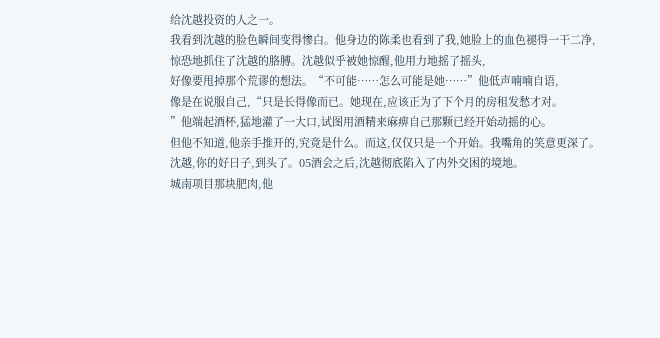给沈越投资的人之一。
我看到沈越的脸色瞬间变得惨白。他身边的陈柔也看到了我,她脸上的血色褪得一干二净,
惊恐地抓住了沈越的胳膊。沈越似乎被她惊醒,他用力地摇了摇头,
好像要甩掉那个荒谬的想法。“不可能……怎么可能是她……”他低声喃喃自语,
像是在说服自己,“只是长得像而已。她现在,应该正为了下个月的房租发愁才对。
”他端起酒杯,猛地灌了一大口,试图用酒精来麻痹自己那颗已经开始动摇的心。
但他不知道,他亲手推开的,究竟是什么。而这,仅仅只是一个开始。我嘴角的笑意更深了。
沈越,你的好日子,到头了。05酒会之后,沈越彻底陷入了内外交困的境地。
城南项目那块肥肉,他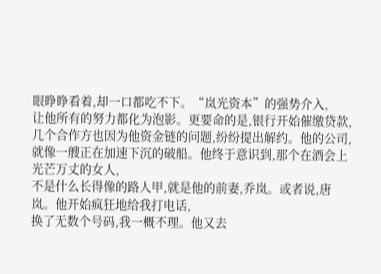眼睁睁看着,却一口都吃不下。“岚光资本”的强势介入,
让他所有的努力都化为泡影。更要命的是,银行开始催缴贷款,
几个合作方也因为他资金链的问题,纷纷提出解约。他的公司,
就像一艘正在加速下沉的破船。他终于意识到,那个在酒会上光芒万丈的女人,
不是什么长得像的路人甲,就是他的前妻,乔岚。或者说,唐岚。他开始疯狂地给我打电话,
换了无数个号码,我一概不理。他又去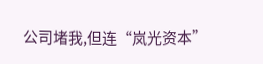公司堵我,但连“岚光资本”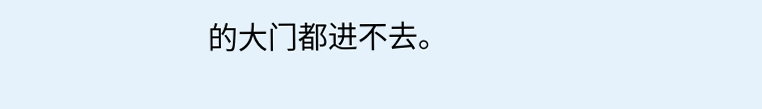的大门都进不去。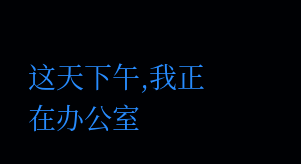这天下午,我正在办公室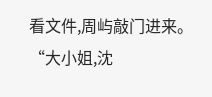看文件,周屿敲门进来。“大小姐,沈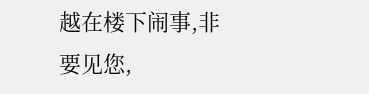越在楼下闹事,非要见您,